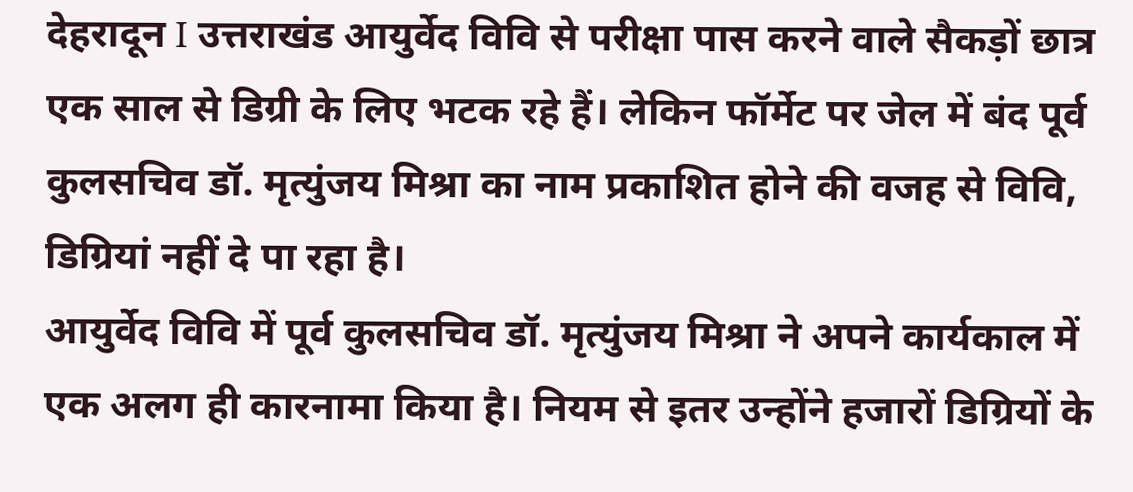देहरादून I उत्तराखंड आयुर्वेद विवि से परीक्षा पास करने वाले सैकड़ों छात्र एक साल से डिग्री के लिए भटक रहे हैं। लेकिन फॉर्मेट पर जेल में बंद पूर्व कुलसचिव डॉ. मृत्युंजय मिश्रा का नाम प्रकाशित होने की वजह से विवि, डिग्रियां नहीं दे पा रहा है।
आयुर्वेद विवि में पूर्व कुलसचिव डॉ. मृत्युंजय मिश्रा ने अपने कार्यकाल में एक अलग ही कारनामा किया है। नियम से इतर उन्होंने हजारों डिग्रियों के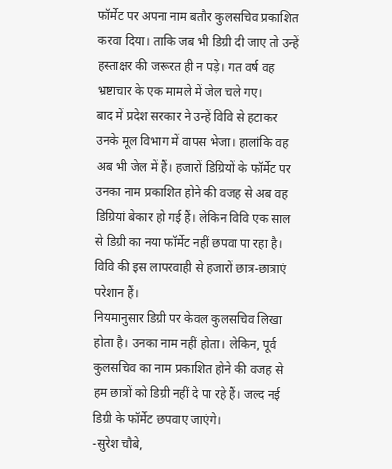फॉर्मेट पर अपना नाम बतौर कुलसचिव प्रकाशित करवा दिया। ताकि जब भी डिग्री दी जाए तो उन्हें हस्ताक्षर की जरूरत ही न पड़े। गत वर्ष वह भ्रष्टाचार के एक मामले में जेल चले गए।
बाद में प्रदेश सरकार ने उन्हें विवि से हटाकर उनके मूल विभाग में वापस भेजा। हालांकि वह अब भी जेल में हैं। हजारों डिग्रियों के फॉर्मेट पर उनका नाम प्रकाशित होने की वजह से अब वह डिग्रियां बेकार हो गई हैं। लेकिन विवि एक साल से डिग्री का नया फॉर्मेट नहीं छपवा पा रहा है। विवि की इस लापरवाही से हजारों छात्र-छात्राएं परेशान हैं।
नियमानुसार डिग्री पर केवल कुलसचिव लिखा होता है। उनका नाम नहीं होता। लेकिन, पूर्व कुलसचिव का नाम प्रकाशित होने की वजह से हम छात्रों को डिग्री नहीं दे पा रहे हैं। जल्द नई डिग्री के फॉर्मेट छपवाए जाएंगे।
-सुरेश चौबे,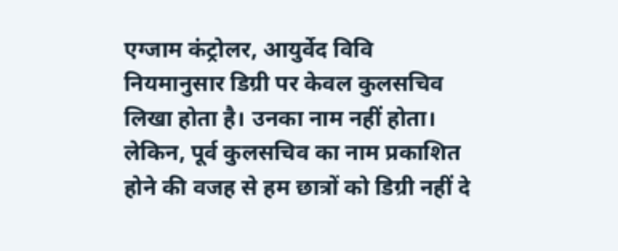एग्जाम कंट्रोलर, आयुर्वेद विवि
नियमानुसार डिग्री पर केवल कुलसचिव लिखा होता है। उनका नाम नहीं होता। लेकिन, पूर्व कुलसचिव का नाम प्रकाशित होने की वजह से हम छात्रों को डिग्री नहीं दे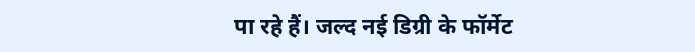पा रहे हैं। जल्द नई डिग्री के फॉर्मेट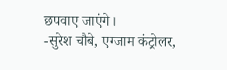छपवाए जाएंगे।
-सुरेश चौबे, एग्जाम कंट्रोलर,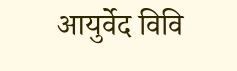आयुर्वेद विवि